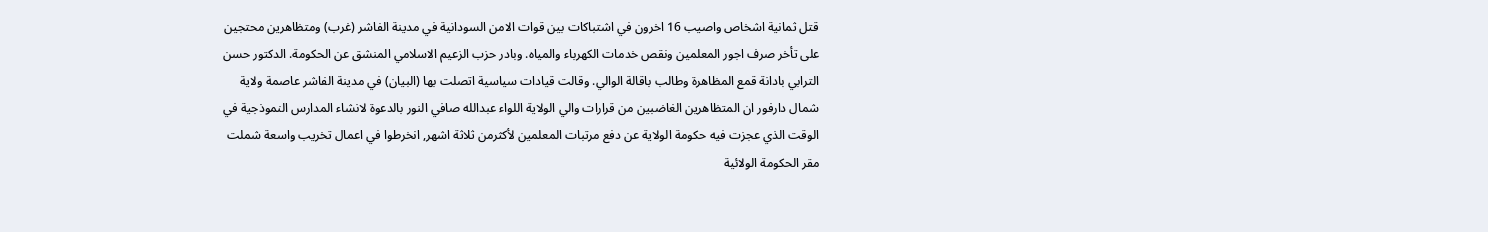قتل ثمانية اشخاص واصيب 16 اخرون في اشتباكات بين قوات الامن السودانية في مدينة الفاشر (غرب) ومتظاهرين محتجين على تأخر صرف اجور المعلمين ونقص خدمات الكهرباء والمياه. وبادر حزب الزعيم الاسلامي المنشق عن الحكومة. الدكتور حسن الترابي بادانة قمع المظاهرة وطالب باقالة الوالي. وقالت قيادات سياسية اتصلت بها (البيان) في مدينة الفاشر عاصمة ولاية شمال دارفور ان المتظاهرين الغاضبين من قرارات والي الولاية اللواء عبدالله صافي النور بالدعوة لانشاء المدارس النموذجية في الوقت الذي عجزت فيه حكومة الولاية عن دفع مرتبات المعلمين لأكثرمن ثلاثة اشهر, انخرطوا في اعمال تخريب واسعة شملت مقر الحكومة الولائية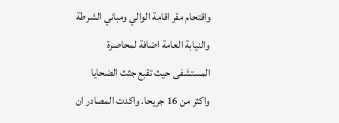واقتحام مقر اقامة الوالي ومباني الشرطة والنيابة العامة اضافة لمحاصرة المستشفى حيث تقبع جثث الضحايا واكثر من 16 جريحا. واكدت المصادر ان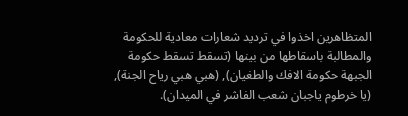المتظاهرين اخذوا في ترديد شعارات معادية للحكومة والمطالبة باسقاطها من بينها (تسقط تسقط حكومة الجبهة حكومة الافك والطغيان), (هبي هبي رياح الجنة), (يا خرطوم ياجبان شعب الفاشر في الميدان).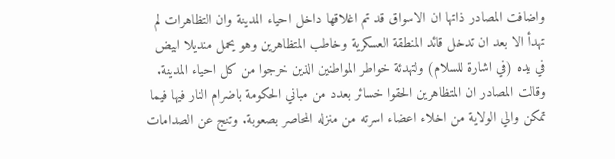واضافت المصادر ذاتها ان الاسواق قد تم اغلاقها داخل احياء المدينة وان التظاهرات لم تهدأ الا بعد ان تدخل قائد المنطقة العسكرية وخاطب المتظاهرين وهو يحمل منديلا ابيض في يده (في اشارة للسلام) ولتهدئة خواطر المواطنين الذين خرجوا من كل احياء المدينة. وقالت المصادر ان المتظاهرين الحقوا خسائر بعدد من مباني الحكومة باضرام النار فيها فيما تمكن والي الولاية من اخلاء اعضاء اسرته من منزله المحاصر بصعوبة. وتنج عن الصدامات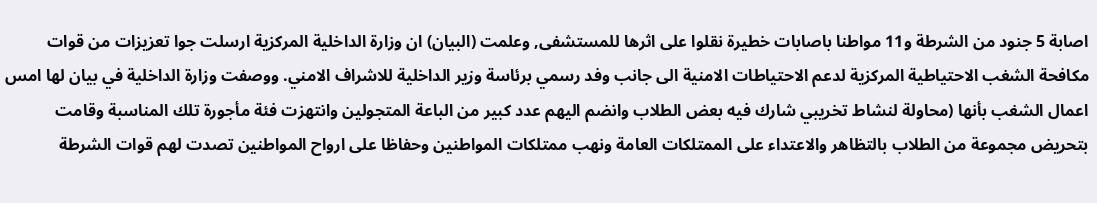اصابة 5 جنود من الشرطة و11 مواطنا باصابات خطيرة نقلوا على اثرها للمستشفى, وعلمت (البيان) ان وزارة الداخلية المركزية ارسلت جوا تعزيزات من قوات مكافحة الشغب الاحتياطية المركزية لدعم الاحتياطات الامنية الى جانب وفد رسمي برئاسة وزير الداخلية للاشراف الامني. ووصفت وزارة الداخلية في بيان لها امس اعمال الشغب بأنها (محاولة لنشاط تخريبي شارك فيه بعض الطلاب وانضم اليهم عدد كبير من الباعة المتجولين وانتهزت فئة مأجورة تلك المناسبة وقامت بتحريض مجموعة من الطلاب بالتظاهر والاعتداء على الممتلكات العامة ونهب ممتلكات المواطنين وحفاظا على ارواح المواطنين تصدت لهم قوات الشرطة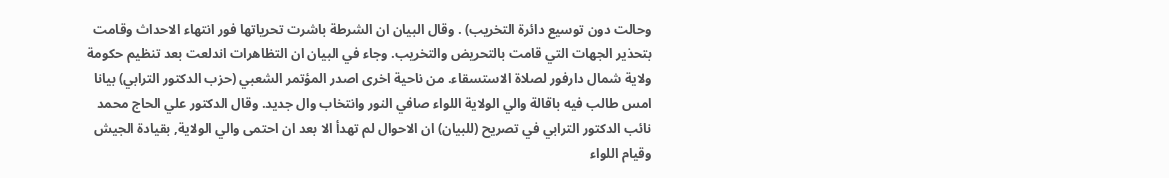وحالت دون توسيع دائرة التخريب) . وقال البيان ان الشرطة باشرت تحرياتها فور انتهاء الاحداث وقامت بتحذير الجهات التي قامت بالتحريض والتخريب. وجاء في البيان ان التظاهرات اندلعت بعد تنظيم حكومة ولاية شمال دارفور لصلاة الاستسقاء. من ناحية اخرى اصدر المؤتمر الشعبي (حزب الدكتور الترابي) بيانا امس طالب فيه باقالة والي الولاية اللواء صافي النور وانتخاب وال جديد. وقال الدكتور علي الحاج محمد نائب الدكتور الترابي في تصريح (للبيان) ان الاحوال لم تهدأ الا بعد ان احتمى والي الولاية, بقيادة الجيش وقيام اللواء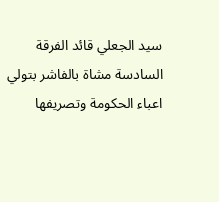سيد الجعلي قائد الفرقة السادسة مشاة بالفاشر بتولي اعباء الحكومة وتصريفها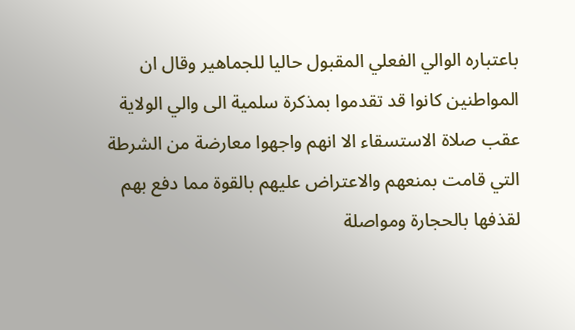باعتباره الوالي الفعلي المقبول حاليا للجماهير وقال ان المواطنين كانوا قد تقدموا بمذكرة سلمية الى والي الولاية عقب صلاة الاستسقاء الا انهم واجهوا معارضة من الشرطة التي قامت بمنعهم والاعتراض عليهم بالقوة مما دفع بهم لقذفها بالحجارة ومواصلة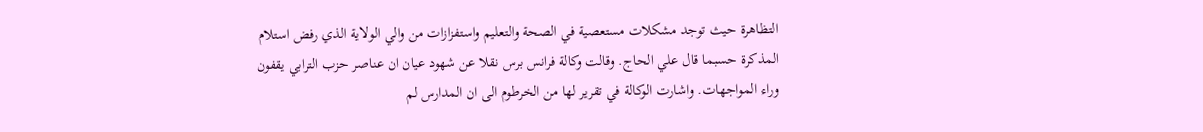التظاهرة حيث توجد مشكلات مستعصية في الصحة والتعليم واستفزازات من والي الولاية الذي رفض استلام المذكرة حسبما قال علي الحاج. وقالت وكالة فرانس برس نقلا عن شهود عيان ان عناصر حزب الترابي يقفون وراء المواجهات. واشارت الوكالة في تقرير لها من الخرطوم الى ان المدارس لم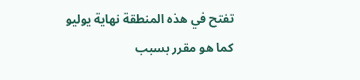تفتح في هذه المنطقة نهاية يوليو كما هو مقرر بسبب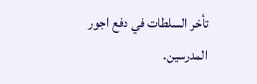تأخر السلطات في دفع اجور المدرسين.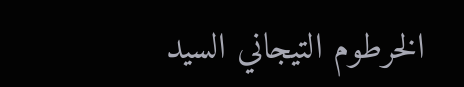الخرطوم التيجاني السيد